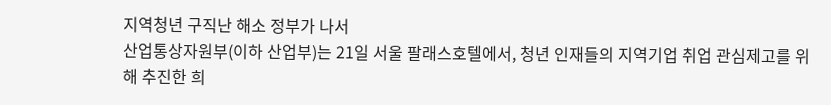지역청년 구직난 해소 정부가 나서
산업통상자원부(이하 산업부)는 21일 서울 팔래스호텔에서, 청년 인재들의 지역기업 취업 관심제고를 위해 추진한 희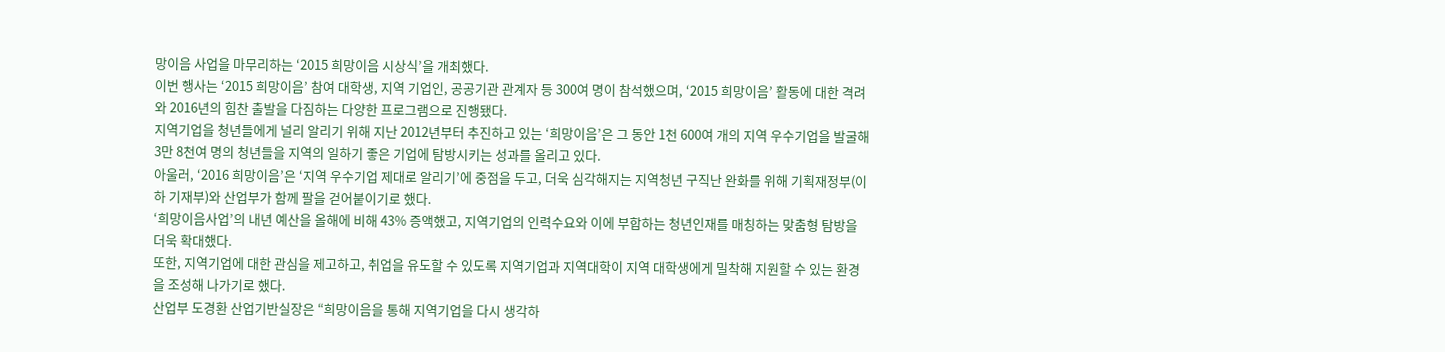망이음 사업을 마무리하는 ‘2015 희망이음 시상식’을 개최했다.
이번 행사는 ‘2015 희망이음’ 참여 대학생, 지역 기업인, 공공기관 관계자 등 300여 명이 참석했으며, ‘2015 희망이음’ 활동에 대한 격려와 2016년의 힘찬 출발을 다짐하는 다양한 프로그램으로 진행됐다.
지역기업을 청년들에게 널리 알리기 위해 지난 2012년부터 추진하고 있는 ‘희망이음’은 그 동안 1천 600여 개의 지역 우수기업을 발굴해 3만 8천여 명의 청년들을 지역의 일하기 좋은 기업에 탐방시키는 성과를 올리고 있다.
아울러, ‘2016 희망이음’은 ‘지역 우수기업 제대로 알리기’에 중점을 두고, 더욱 심각해지는 지역청년 구직난 완화를 위해 기획재정부(이하 기재부)와 산업부가 함께 팔을 걷어붙이기로 했다.
‘희망이음사업’의 내년 예산을 올해에 비해 43% 증액했고, 지역기업의 인력수요와 이에 부합하는 청년인재를 매칭하는 맞춤형 탐방을 더욱 확대했다.
또한, 지역기업에 대한 관심을 제고하고, 취업을 유도할 수 있도록 지역기업과 지역대학이 지역 대학생에게 밀착해 지원할 수 있는 환경을 조성해 나가기로 했다.
산업부 도경환 산업기반실장은 “희망이음을 통해 지역기업을 다시 생각하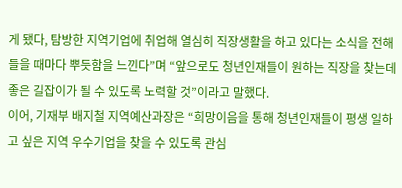게 됐다, 탐방한 지역기업에 취업해 열심히 직장생활을 하고 있다는 소식을 전해들을 때마다 뿌듯함을 느낀다”며 “앞으로도 청년인재들이 원하는 직장을 찾는데 좋은 길잡이가 될 수 있도록 노력할 것”이라고 말했다.
이어, 기재부 배지철 지역예산과장은 “희망이음을 통해 청년인재들이 평생 일하고 싶은 지역 우수기업을 찾을 수 있도록 관심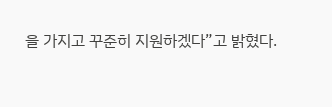을 가지고 꾸준히 지원하겠다”고 밝혔다.